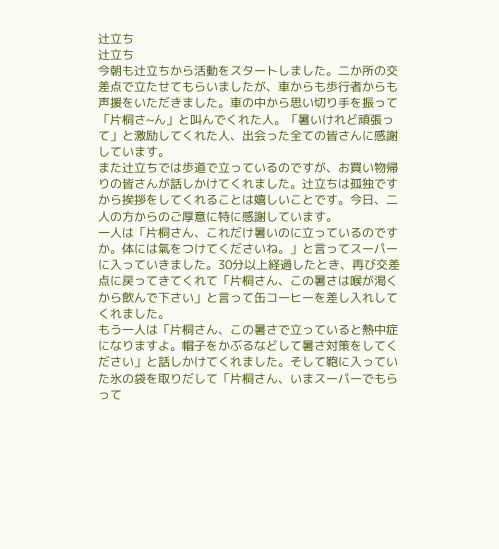辻立ち
辻立ち
今朝も辻立ちから活動をスタートしました。二か所の交差点で立たせてもらいましたが、車からも歩行者からも声援をいただきました。車の中から思い切り手を振って「片桐さ~ん」と叫んでくれた人。「暑いけれど頑張って」と激励してくれた人、出会った全ての皆さんに感謝しています。
また辻立ちでは歩道で立っているのですが、お買い物帰りの皆さんが話しかけてくれました。辻立ちは孤独ですから挨拶をしてくれることは嬉しいことです。今日、二人の方からのご厚意に特に感謝しています。
一人は「片桐さん、これだけ暑いのに立っているのですか。体には氣をつけてくださいね。」と言ってスーパーに入っていきました。30分以上経過したとき、再び交差点に戻ってきてくれて「片桐さん、この暑さは喉が渇くから飲んで下さい」と言って缶コーヒーを差し入れしてくれました。
もう一人は「片桐さん、この暑さで立っていると熱中症になりますよ。帽子をかぶるなどして暑さ対策をしてください」と話しかけてくれました。そして鞄に入っていた氷の袋を取りだして「片桐さん、いまスーパーでもらって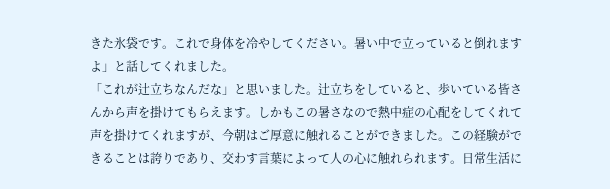きた氷袋です。これで身体を冷やしてください。暑い中で立っていると倒れますよ」と話してくれました。
「これが辻立ちなんだな」と思いました。辻立ちをしていると、歩いている皆さんから声を掛けてもらえます。しかもこの暑さなので熱中症の心配をしてくれて声を掛けてくれますが、今朝はご厚意に触れることができました。この経験ができることは誇りであり、交わす言葉によって人の心に触れられます。日常生活に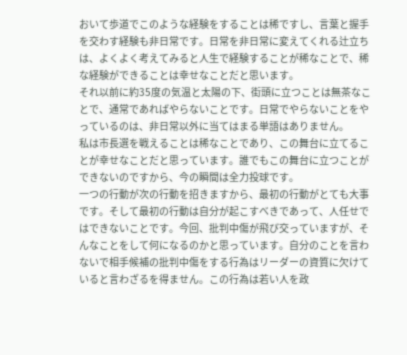おいて歩道でこのような経験をすることは稀ですし、言葉と握手を交わす経験も非日常です。日常を非日常に変えてくれる辻立ちは、よくよく考えてみると人生で経験することが稀なことで、稀な経験ができることは幸せなことだと思います。
それ以前に約35度の気温と太陽の下、街頭に立つことは無茶なことで、通常であればやらないことです。日常でやらないことをやっているのは、非日常以外に当てはまる単語はありません。
私は市長選を戦えることは稀なことであり、この舞台に立てることが幸せなことだと思っています。誰でもこの舞台に立つことができないのですから、今の瞬間は全力投球です。
一つの行動が次の行動を招きますから、最初の行動がとても大事です。そして最初の行動は自分が起こすべきであって、人任せではできないことです。今回、批判中傷が飛び交っていますが、そんなことをして何になるのかと思っています。自分のことを言わないで相手候補の批判中傷をする行為はリーダーの資質に欠けていると言わざるを得ません。この行為は若い人を政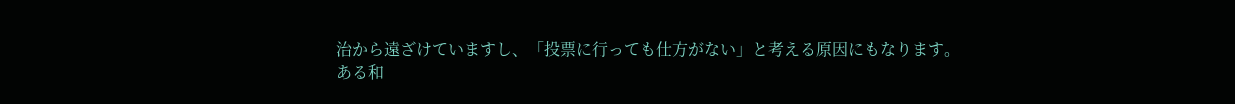治から遠ざけていますし、「投票に行っても仕方がない」と考える原因にもなります。
ある和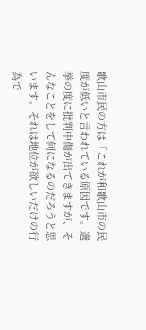歌山市民の方は「これが和歌山市の民度が低いと言われている原因です。選挙の度に批判中傷が出てきますが、そんなことをして何になるのだろうと思います。それは地位が欲しいだけの行為で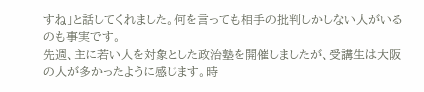すね」と話してくれました。何を言っても相手の批判しかしない人がいるのも事実です。
先週、主に若い人を対象とした政治塾を開催しましたが、受講生は大阪の人が多かったように感じます。時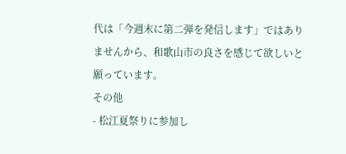代は「今週末に第二弾を発信します」ではありませんから、和歌山市の良さを感じて欲しいと願っています。
その他
- 松江夏祭りに参加し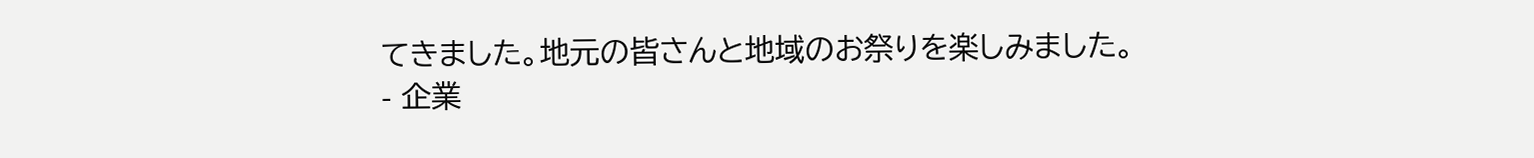てきました。地元の皆さんと地域のお祭りを楽しみました。
- 企業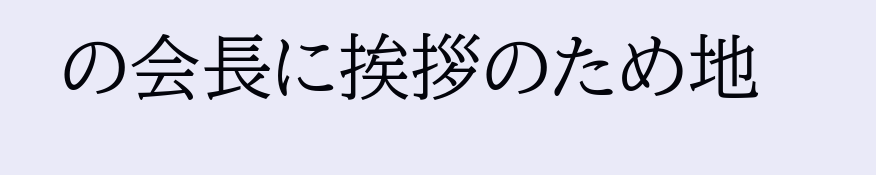の会長に挨拶のため地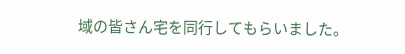域の皆さん宅を同行してもらいました。